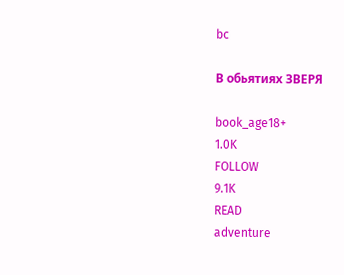bc

В обьятиях ЗВЕРЯ

book_age18+
1.0K
FOLLOW
9.1K
READ
adventure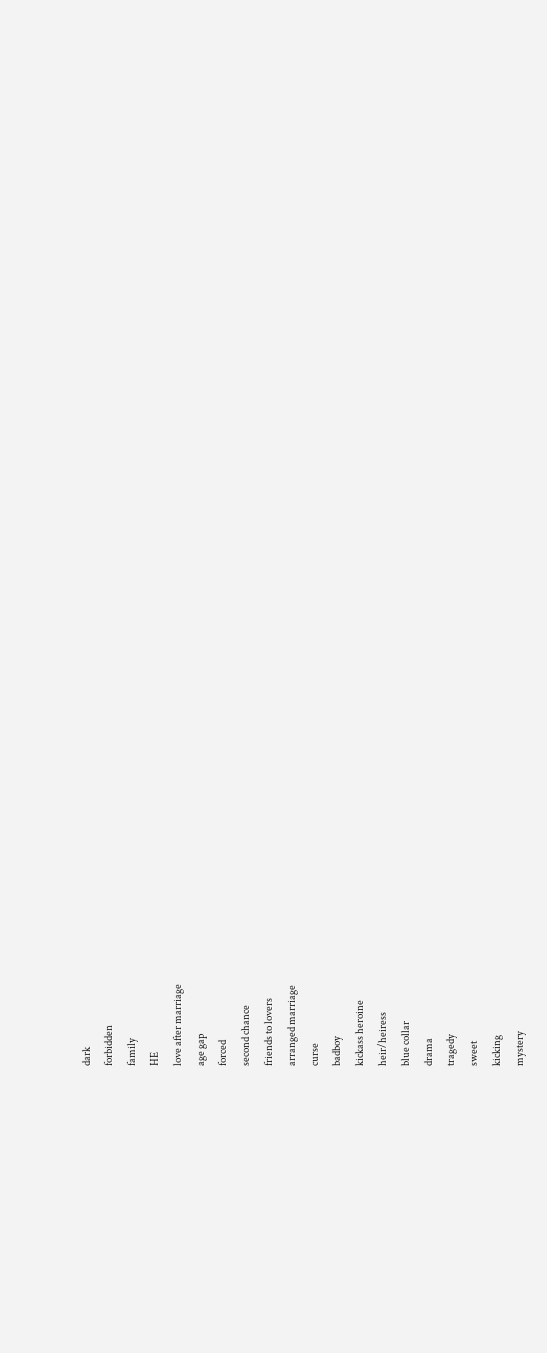dark
forbidden
family
HE
love after marriage
age gap
forced
second chance
friends to lovers
arranged marriage
curse
badboy
kickass heroine
heir/heiress
blue collar
drama
tragedy
sweet
kicking
mystery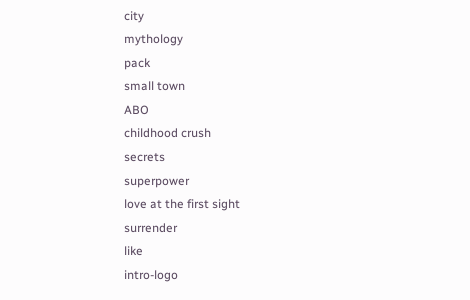city
mythology
pack
small town
ABO
childhood crush
secrets
superpower
love at the first sight
surrender
like
intro-logo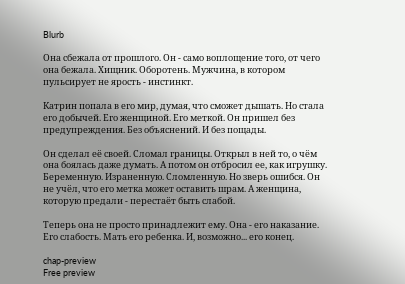Blurb

Она сбежала от прошлого. Он - само воплощение того, от чего она бежала. Хищник. Оборотень. Мужчина, в котором пульсирует не ярость - инстинкт.

Катрин попала в его мир, думая, что сможет дышать. Но стала его добычей. Его женщиной. Его меткой. Он пришел без предупреждения. Без объяснений. И без пощады.

Он сделал её своей. Сломал границы. Открыл в ней то, о чём она боялась даже думать. А потом он отбросил ее, как игрушку. Беременную. Израненную. Сломленную. Но зверь ошибся. Он не учёл, что его метка может оставить шрам. А женщина, которую предали - перестаёт быть слабой.

Теперь она не просто принадлежит ему. Она - его наказание. Его слабость. Мать его ребенка. И, возможно... его конец.

chap-preview
Free preview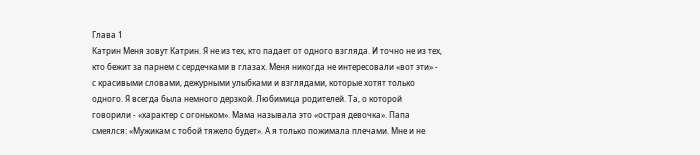Глава 1
Катрин Меня зовут Катрин. Я не из тех, кто падает от одного взгляда. И точно не из тех, кто бежит за парнем с сердечками в глазах. Меня никогда не интересовали «вот эти» - с красивыми словами, дежурными улыбками и взглядами, которые хотят только одного. Я всегда была немного дерзкой. Любимица родителей. Та, о которой говорили - «характер с огоньком». Мама называла это «острая девочка». Папа смеялся: «Мужикам с тобой тяжело будет». А я только пожимала плечами. Мне и не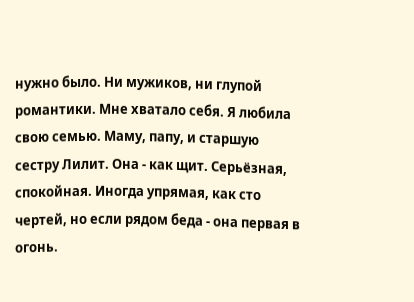нужно было. Ни мужиков, ни глупой романтики. Мне хватало себя. Я любила свою семью. Маму, папу, и старшую сестру Лилит. Она - как щит. Серьёзная, спокойная. Иногда упрямая, как сто чертей, но если рядом беда - она первая в огонь.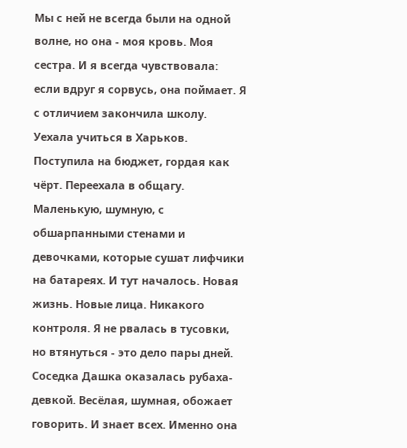Мы с ней не всегда были на одной волне, но она - моя кровь. Моя сестра. И я всегда чувствовала: если вдруг я сорвусь, она поймает. Я с отличием закончила школу. Уехала учиться в Харьков. Поступила на бюджет, гордая как чёрт. Переехала в общагу. Маленькую, шумную, с обшарпанными стенами и девочками, которые сушат лифчики на батареях. И тут началось. Новая жизнь. Новые лица. Никакого контроля. Я не рвалась в тусовки, но втянуться - это дело пары дней. Соседка Дашка оказалась рубаха-девкой. Весёлая, шумная, обожает говорить. И знает всех. Именно она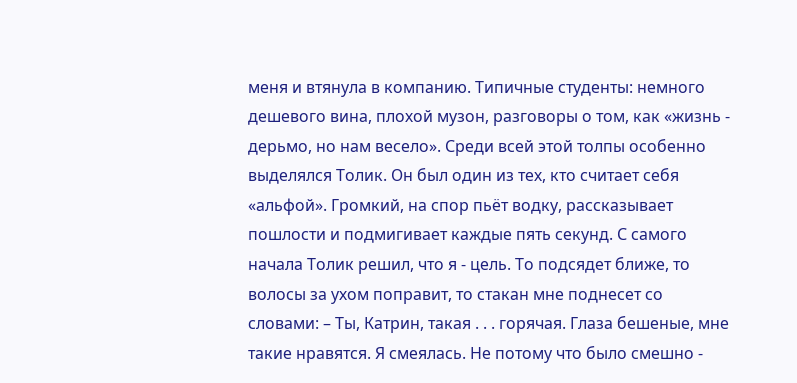меня и втянула в компанию. Типичные студенты: немного дешевого вина, плохой музон, разговоры о том, как «жизнь - дерьмо, но нам весело». Среди всей этой толпы особенно выделялся Толик. Он был один из тех, кто считает себя «альфой». Громкий, на спор пьёт водку, рассказывает пошлости и подмигивает каждые пять секунд. С самого начала Толик решил, что я - цель. То подсядет ближе, то волосы за ухом поправит, то стакан мне поднесет со словами: – Ты, Катрин, такая . . . горячая. Глаза бешеные, мне такие нравятся. Я смеялась. Не потому что было смешно -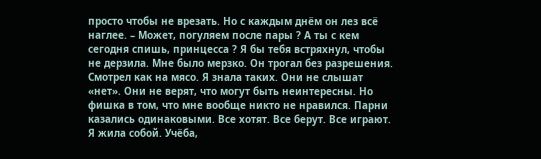просто чтобы не врезать. Но с каждым днём он лез всё наглее. – Может, погуляем после пары ? А ты с кем сегодня спишь, принцесса ? Я бы тебя встряхнул, чтобы не дерзила. Мне было мерзко. Он трогал без разрешения. Смотрел как на мясо. Я знала таких. Они не слышат «нет». Они не верят, что могут быть неинтересны. Но фишка в том, что мне вообще никто не нравился. Парни казались одинаковыми. Все хотят. Все берут. Все играют. Я жила собой. Учёба,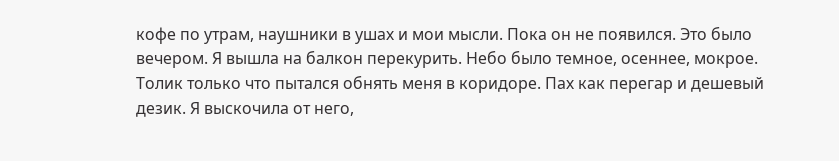кофе по утрам, наушники в ушах и мои мысли. Пока он не появился. Это было вечером. Я вышла на балкон перекурить. Небо было темное, осеннее, мокрое. Толик только что пытался обнять меня в коридоре. Пах как перегар и дешевый дезик. Я выскочила от него,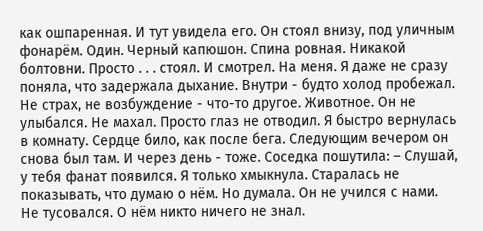как ошпаренная. И тут увидела его. Он стоял внизу, под уличным фонарём. Один. Черный капюшон. Спина ровная. Никакой болтовни. Просто . . . стоял. И смотрел. На меня. Я даже не сразу поняла, что задержала дыхание. Внутри - будто холод пробежал. Не страх, не возбуждение - что-то другое. Животное. Он не улыбался. Не махал. Просто глаз не отводил. Я быстро вернулась в комнату. Сердце било, как после бега. Следующим вечером он снова был там. И через день - тоже. Соседка пошутила: – Слушай, у тебя фанат появился. Я только хмыкнула. Старалась не показывать, что думаю о нём. Но думала. Он не учился с нами. Не тусовался. О нём никто ничего не знал.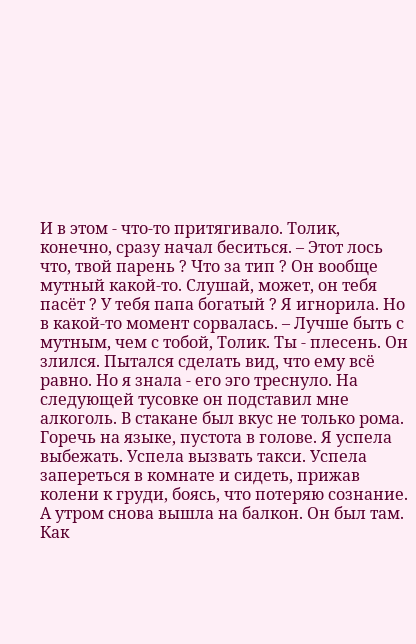И в этом - что-то притягивало. Толик, конечно, сразу начал беситься. – Этот лось что, твой парень ? Что за тип ? Он вообще мутный какой-то. Слушай, может, он тебя пасёт ? У тебя папа богатый ? Я игнорила. Но в какой-то момент сорвалась. – Лучше быть с мутным, чем с тобой, Толик. Ты - плесень. Он злился. Пытался сделать вид, что ему всё равно. Но я знала - его эго треснуло. На следующей тусовке он подставил мне алкоголь. В стакане был вкус не только рома. Горечь на языке, пустота в голове. Я успела выбежать. Успела вызвать такси. Успела запереться в комнате и сидеть, прижав колени к груди, боясь, что потеряю сознание. А утром снова вышла на балкон. Он был там. Как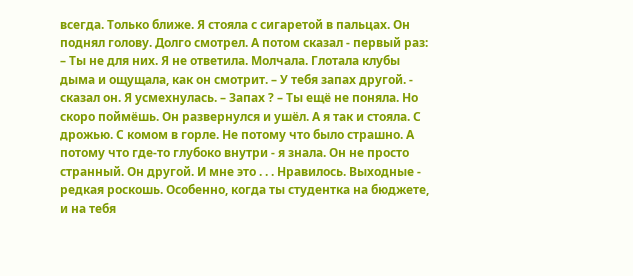всегда. Только ближе. Я стояла с сигаретой в пальцах. Он поднял голову. Долго смотрел. А потом сказал - первый раз: – Ты не для них. Я не ответила. Молчала. Глотала клубы дыма и ощущала, как он смотрит. – У тебя запах другой. - сказал он. Я усмехнулась. – Запах ? – Ты ещё не поняла. Но скоро поймёшь. Он развернулся и ушёл. А я так и стояла. С дрожью. С комом в горле. Не потому что было страшно. А потому что где-то глубоко внутри - я знала. Он не просто странный. Он другой. И мне это . . . Нравилось. Выходные - редкая роскошь. Особенно, когда ты студентка на бюджете, и на тебя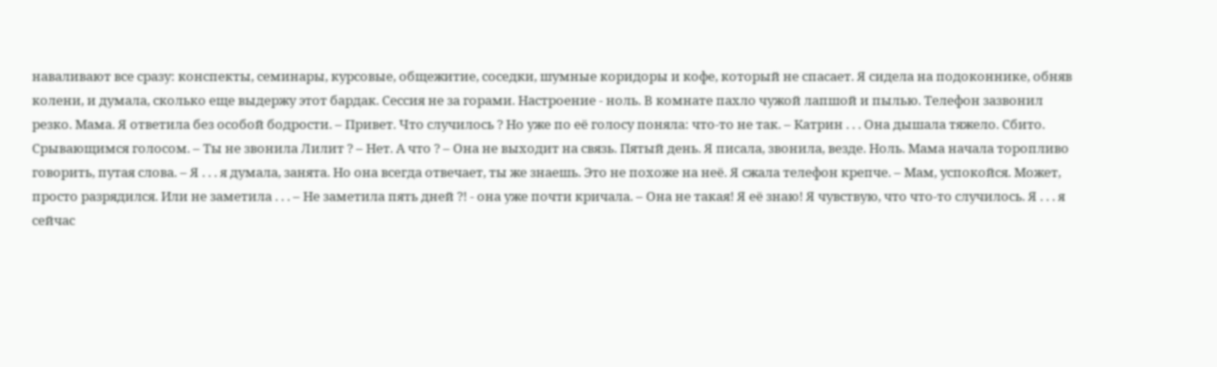наваливают все сразу: конспекты, семинары, курсовые, общежитие, соседки, шумные коридоры и кофе, который не спасает. Я сидела на подоконнике, обняв колени, и думала, сколько еще выдержу этот бардак. Сессия не за горами. Настроение - ноль. В комнате пахло чужой лапшой и пылью. Телефон зазвонил резко. Мама. Я ответила без особой бодрости. – Привет. Что случилось ? Но уже по её голосу поняла: что-то не так. – Катрин . . . Она дышала тяжело. Сбито. Срывающимся голосом. – Ты не звонила Лилит ? – Нет. А что ? – Она не выходит на связь. Пятый день. Я писала, звонила, везде. Ноль. Мама начала торопливо говорить, путая слова. – Я . . . я думала, занята. Но она всегда отвечает, ты же знаешь. Это не похоже на неё. Я сжала телефон крепче. – Мам, успокойся. Может, просто разрядился. Или не заметила . . . – Не заметила пять дней ?! - она уже почти кричала. – Она не такая! Я её знаю! Я чувствую, что что-то случилось. Я . . . я сейчас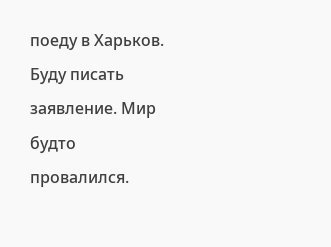поеду в Харьков. Буду писать заявление. Мир будто провалился.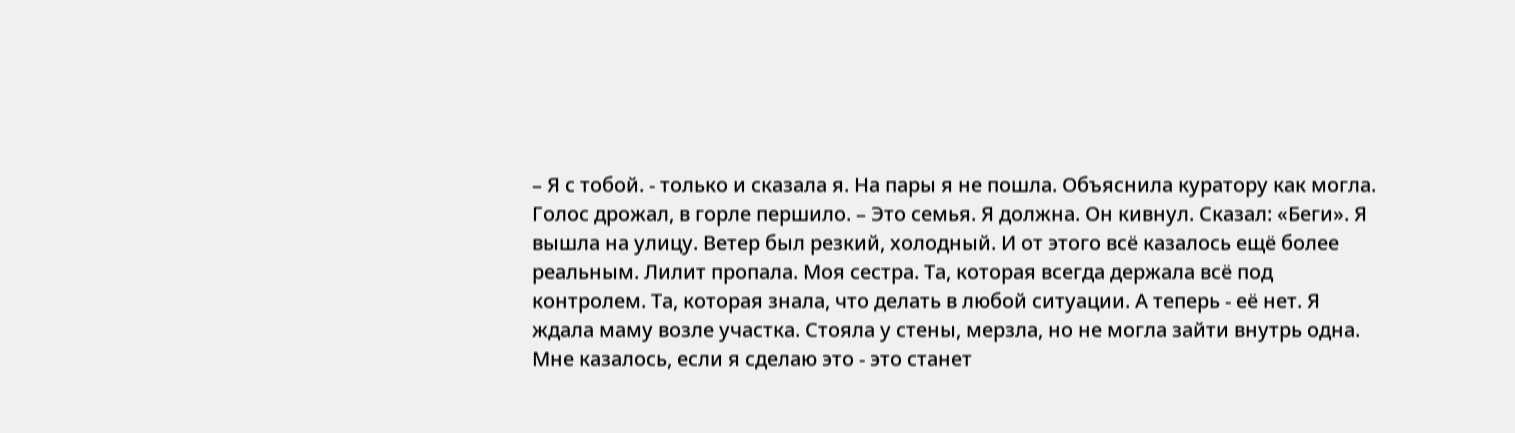– Я с тобой. - только и сказала я. На пары я не пошла. Объяснила куратору как могла. Голос дрожал, в горле першило. – Это семья. Я должна. Он кивнул. Сказал: «Беги». Я вышла на улицу. Ветер был резкий, холодный. И от этого всё казалось ещё более реальным. Лилит пропала. Моя сестра. Та, которая всегда держала всё под контролем. Та, которая знала, что делать в любой ситуации. А теперь - её нет. Я ждала маму возле участка. Стояла у стены, мерзла, но не могла зайти внутрь одна. Мне казалось, если я сделаю это - это станет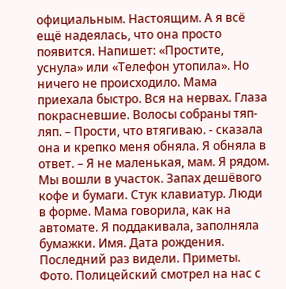официальным. Настоящим. А я всё ещё надеялась, что она просто появится. Напишет: «Простите, уснула» или «Телефон утопила». Но ничего не происходило. Мама приехала быстро. Вся на нервах. Глаза покрасневшие. Волосы собраны тяп-ляп. – Прости, что втягиваю. - сказала она и крепко меня обняла. Я обняла в ответ. – Я не маленькая, мам. Я рядом. Мы вошли в участок. Запах дешёвого кофе и бумаги. Стук клавиатур. Люди в форме. Мама говорила, как на автомате. Я поддакивала, заполняла бумажки. Имя. Дата рождения. Последний раз видели. Приметы. Фото. Полицейский смотрел на нас с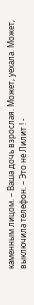каменным лицом. – Ваша дочь взрослая. Может, уехала. Может, выключила телефон. – Это не Лилит ! -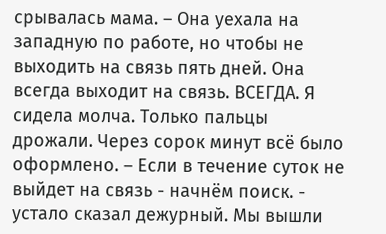срывалась мама. – Она уехала на западную по работе, но чтобы не выходить на связь пять дней. Она всегда выходит на связь. ВСЕГДА. Я сидела молча. Только пальцы дрожали. Через сорок минут всё было оформлено. – Если в течение суток не выйдет на связь - начнём поиск. - устало сказал дежурный. Мы вышли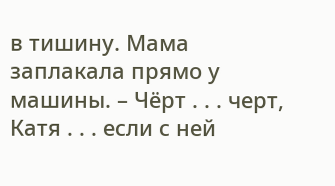в тишину. Мама заплакала прямо у машины. – Чёрт . . . черт, Катя . . . если с ней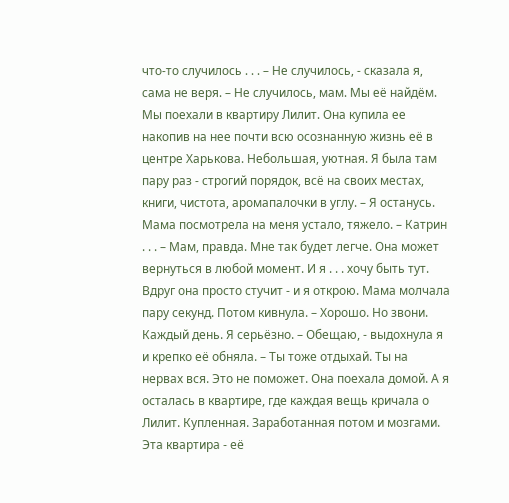что-то случилось . . . – Не случилось, - сказала я, сама не веря. – Не случилось, мам. Мы её найдём. Мы поехали в квартиру Лилит. Она купила ее накопив на нее почти всю осознанную жизнь её в центре Харькова. Небольшая, уютная. Я была там пару раз - строгий порядок, всё на своих местах, книги, чистота, аромапалочки в углу. – Я останусь. Мама посмотрела на меня устало, тяжело. – Катрин . . . – Мам, правда. Мне так будет легче. Она может вернуться в любой момент. И я . . . хочу быть тут. Вдруг она просто стучит - и я открою. Мама молчала пару секунд. Потом кивнула. – Хорошо. Но звони. Каждый день. Я серьёзно. – Обещаю, - выдохнула я и крепко её обняла. – Ты тоже отдыхай. Ты на нервах вся. Это не поможет. Она поехала домой. А я осталась в квартире, где каждая вещь кричала о Лилит. Купленная. Заработанная потом и мозгами. Эта квартира - её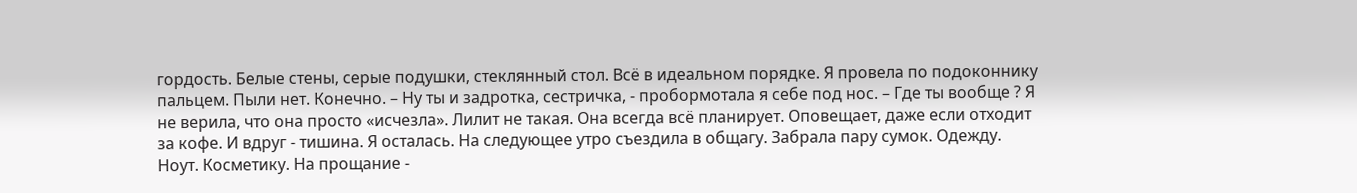гордость. Белые стены, серые подушки, стеклянный стол. Всё в идеальном порядке. Я провела по подоконнику пальцем. Пыли нет. Конечно. – Ну ты и задротка, сестричка, - пробормотала я себе под нос. – Где ты вообще ? Я не верила, что она просто «исчезла». Лилит не такая. Она всегда всё планирует. Оповещает, даже если отходит за кофе. И вдруг - тишина. Я осталась. На следующее утро съездила в общагу. Забрала пару сумок. Одежду. Ноут. Косметику. На прощание -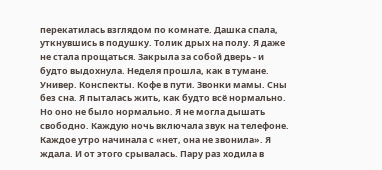перекатилась взглядом по комнате. Дашка спала, уткнувшись в подушку. Толик дрых на полу. Я даже не стала прощаться. Закрыла за собой дверь - и будто выдохнула. Неделя прошла, как в тумане. Универ. Конспекты. Кофе в пути. Звонки мамы. Сны без сна. Я пыталась жить, как будто всё нормально. Но оно не было нормально. Я не могла дышать свободно. Каждую ночь включала звук на телефоне. Каждое утро начинала с «нет, она не звонила». Я ждала. И от этого срывалась. Пару раз ходила в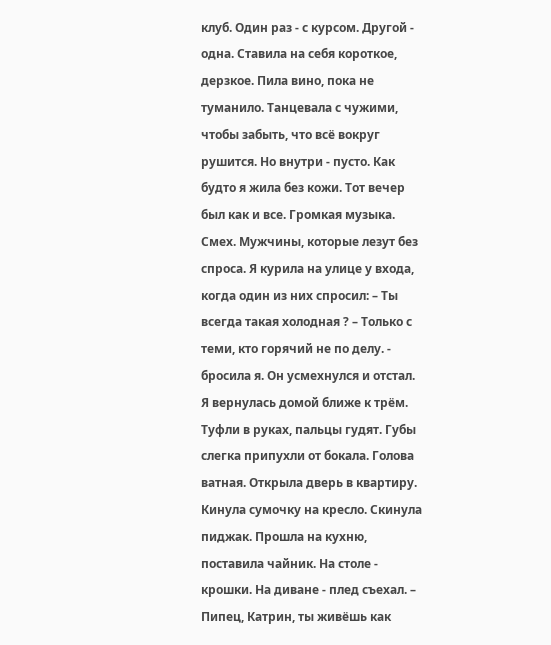клуб. Один раз - с курсом. Другой - одна. Ставила на себя короткое, дерзкое. Пила вино, пока не туманило. Танцевала с чужими, чтобы забыть, что всё вокруг рушится. Но внутри - пусто. Как будто я жила без кожи. Тот вечер был как и все. Громкая музыка. Смех. Мужчины, которые лезут без спроса. Я курила на улице у входа, когда один из них спросил: – Ты всегда такая холодная ? – Только с теми, кто горячий не по делу. - бросила я. Он усмехнулся и отстал. Я вернулась домой ближе к трём. Туфли в руках, пальцы гудят. Губы слегка припухли от бокала. Голова ватная. Открыла дверь в квартиру. Кинула сумочку на кресло. Скинула пиджак. Прошла на кухню, поставила чайник. На столе - крошки. На диване - плед съехал. – Пипец, Катрин, ты живёшь как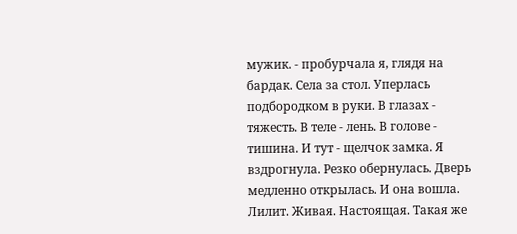мужик. - пробурчала я, глядя на бардак. Села за стол. Уперлась подбородком в руки. В глазах - тяжесть. В теле - лень. В голове - тишина. И тут - щелчок замка. Я вздрогнула. Резко обернулась. Дверь медленно открылась. И она вошла. Лилит. Живая. Настоящая. Такая же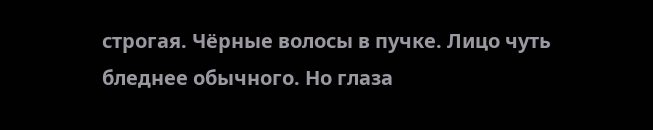строгая. Чёрные волосы в пучке. Лицо чуть бледнее обычного. Но глаза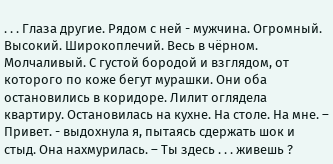. . . Глаза другие. Рядом с ней - мужчина. Огромный. Высокий. Широкоплечий. Весь в чёрном. Молчаливый. С густой бородой и взглядом, от которого по коже бегут мурашки. Они оба остановились в коридоре. Лилит оглядела квартиру. Остановилась на кухне. На столе. На мне. – Привет. - выдохнула я, пытаясь сдержать шок и стыд. Она нахмурилась. – Ты здесь . . . живешь ?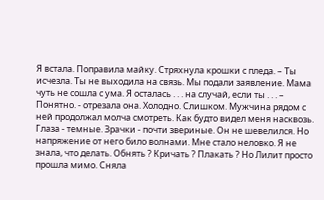Я встала. Поправила майку. Стряхнула крошки с пледа. – Ты исчезла. Ты не выходила на связь. Мы подали заявление. Мама чуть не сошла с ума. Я осталась . . . на случай, если ты . . . – Понятно. - отрезала она. Холодно. Слишком. Мужчина рядом с ней продолжал молча смотреть. Как будто видел меня насквозь. Глаза - темные. Зрачки - почти звериные. Он не шевелился. Но напряжение от него било волнами. Мне стало неловко. Я не знала, что делать. Обнять ? Кричать ? Плакать ? Но Лилит просто прошла мимо. Сняла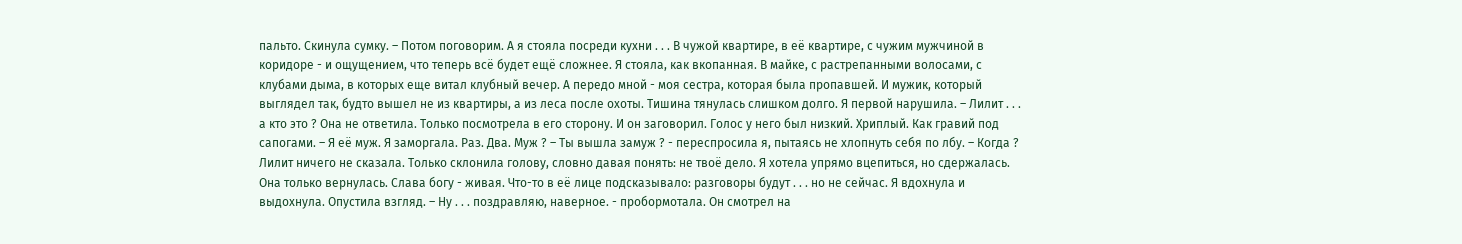пальто. Скинула сумку. – Потом поговорим. А я стояла посреди кухни . . . В чужой квартире, в её квартире, с чужим мужчиной в коридоре - и ощущением, что теперь всё будет ещё сложнее. Я стояла, как вкопанная. В майке, с растрепанными волосами, с клубами дыма, в которых еще витал клубный вечер. А передо мной - моя сестра, которая была пропавшей. И мужик, который выглядел так, будто вышел не из квартиры, а из леса после охоты. Тишина тянулась слишком долго. Я первой нарушила. – Лилит . . . а кто это ? Она не ответила. Только посмотрела в его сторону. И он заговорил. Голос у него был низкий. Хриплый. Как гравий под сапогами. – Я её муж. Я заморгала. Раз. Два. Муж ? – Ты вышла замуж ? - переспросила я, пытаясь не хлопнуть себя по лбу. – Когда ? Лилит ничего не сказала. Только склонила голову, словно давая понять: не твоё дело. Я хотела упрямо вцепиться, но сдержалась. Она только вернулась. Слава богу - живая. Что-то в её лице подсказывало: разговоры будут . . . но не сейчас. Я вдохнула и выдохнула. Опустила взгляд. – Ну . . . поздравляю, наверное. - пробормотала. Он смотрел на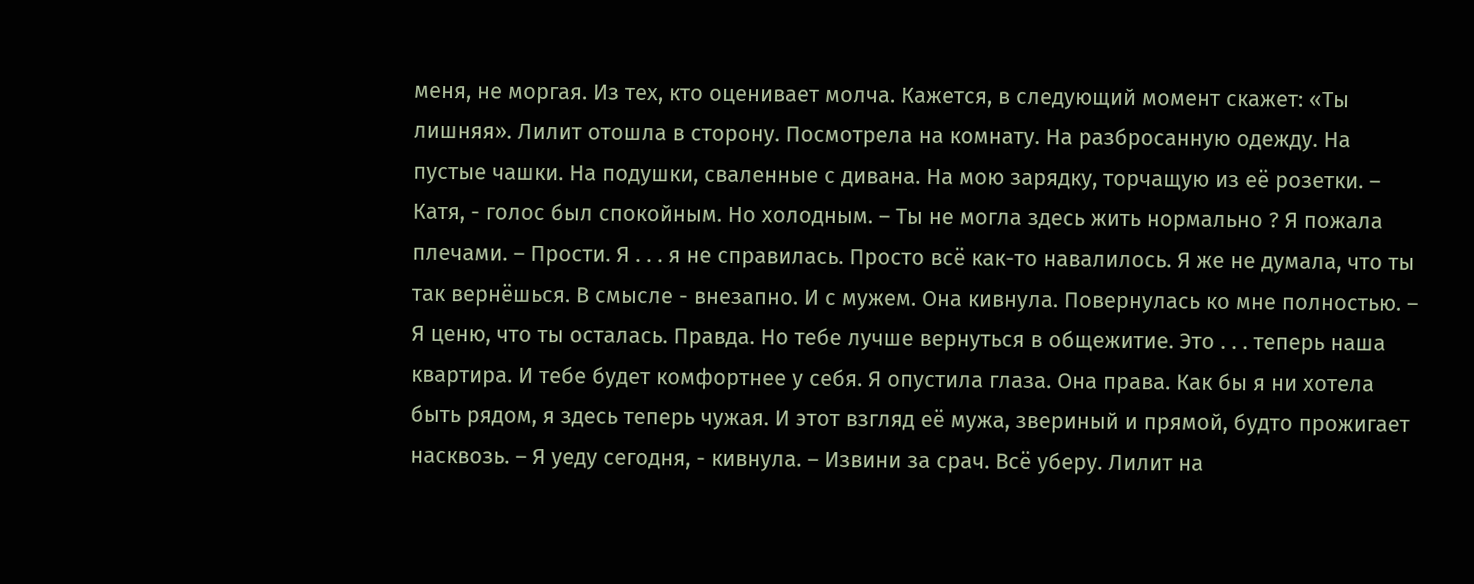меня, не моргая. Из тех, кто оценивает молча. Кажется, в следующий момент скажет: «Ты лишняя». Лилит отошла в сторону. Посмотрела на комнату. На разбросанную одежду. На пустые чашки. На подушки, сваленные с дивана. На мою зарядку, торчащую из её розетки. – Катя, - голос был спокойным. Но холодным. – Ты не могла здесь жить нормально ? Я пожала плечами. – Прости. Я . . . я не справилась. Просто всё как-то навалилось. Я же не думала, что ты так вернёшься. В смысле - внезапно. И с мужем. Она кивнула. Повернулась ко мне полностью. – Я ценю, что ты осталась. Правда. Но тебе лучше вернуться в общежитие. Это . . . теперь наша квартира. И тебе будет комфортнее у себя. Я опустила глаза. Она права. Как бы я ни хотела быть рядом, я здесь теперь чужая. И этот взгляд её мужа, звериный и прямой, будто прожигает насквозь. – Я уеду сегодня, - кивнула. – Извини за срач. Всё уберу. Лилит на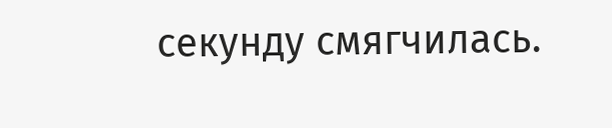секунду смягчилась.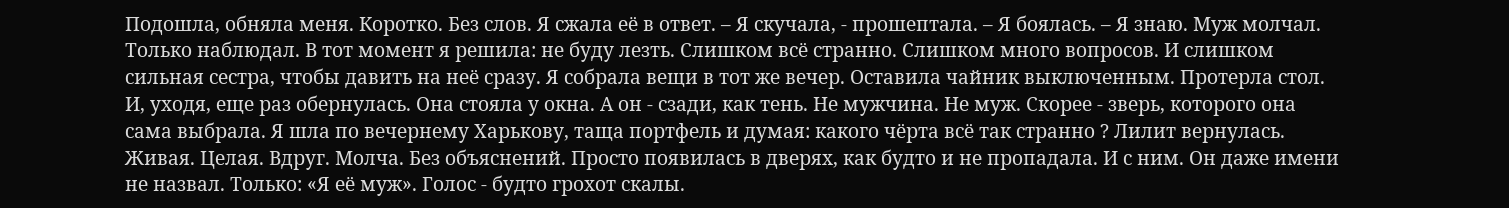Подошла, обняла меня. Коротко. Без слов. Я сжала её в ответ. – Я скучала, - прошептала. – Я боялась. – Я знаю. Муж молчал. Только наблюдал. В тот момент я решила: не буду лезть. Слишком всё странно. Слишком много вопросов. И слишком сильная сестра, чтобы давить на неё сразу. Я собрала вещи в тот же вечер. Оставила чайник выключенным. Протерла стол. И, уходя, еще раз обернулась. Она стояла у окна. А он - сзади, как тень. Не мужчина. Не муж. Скорее - зверь, которого она сама выбрала. Я шла по вечернему Харькову, таща портфель и думая: какого чёрта всё так странно ? Лилит вернулась. Живая. Целая. Вдруг. Молча. Без объяснений. Просто появилась в дверях, как будто и не пропадала. И с ним. Он даже имени не назвал. Только: «Я её муж». Голос - будто грохот скалы.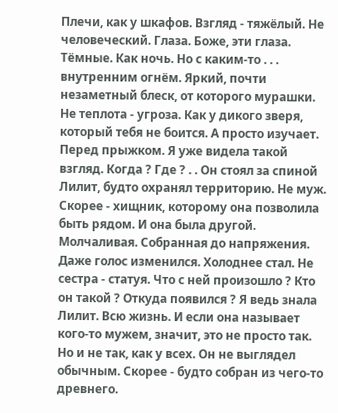Плечи, как у шкафов. Взгляд - тяжёлый. Не человеческий. Глаза. Боже, эти глаза. Тёмные. Как ночь. Но с каким-то . . . внутренним огнём. Яркий, почти незаметный блеск, от которого мурашки. Не теплота - угроза. Как у дикого зверя, который тебя не боится. А просто изучает. Перед прыжком. Я уже видела такой взгляд. Когда ? Где ? . . Он стоял за спиной Лилит, будто охранял территорию. Не муж. Скорее - хищник, которому она позволила быть рядом. И она была другой. Молчаливая. Собранная до напряжения. Даже голос изменился. Холоднее стал. Не сестра - статуя. Что с ней произошло ? Кто он такой ? Откуда появился ? Я ведь знала Лилит. Всю жизнь. И если она называет кого-то мужем, значит, это не просто так. Но и не так, как у всех. Он не выглядел обычным. Скорее - будто собран из чего-то древнего.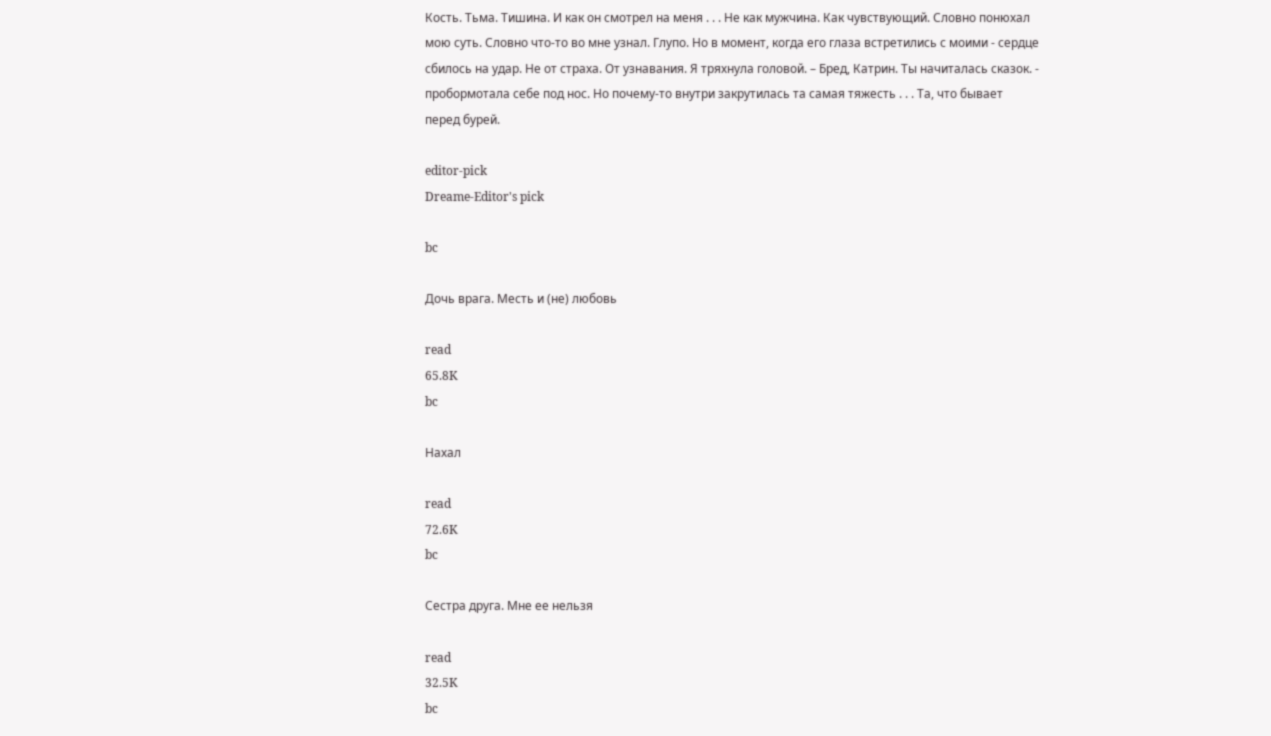Кость. Тьма. Тишина. И как он смотрел на меня . . . Не как мужчина. Как чувствующий. Словно понюхал мою суть. Словно что-то во мне узнал. Глупо. Но в момент, когда его глаза встретились с моими - сердце сбилось на удар. Не от страха. От узнавания. Я тряхнула головой. – Бред, Катрин. Ты начиталась сказок. - пробормотала себе под нос. Но почему-то внутри закрутилась та самая тяжесть . . . Та, что бывает перед бурей.

editor-pick
Dreame-Editor's pick

bc

Дочь врага. Месть и (не) любовь

read
65.8K
bc

Нахал

read
72.6K
bc

Сестра друга. Мне ее нельзя

read
32.5K
bc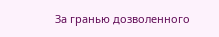За гранью дозволенного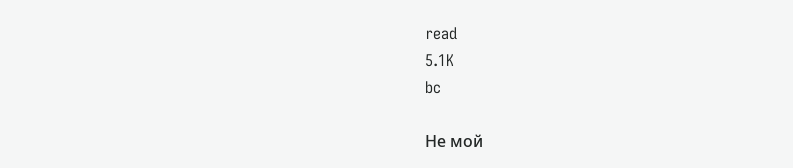read
5.1K
bc

Не мой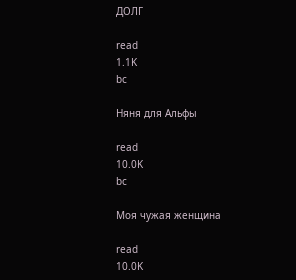ДОЛГ

read
1.1K
bc

Няня для Альфы

read
10.0K
bc

Моя чужая женщина

read
10.0K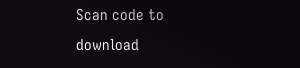Scan code to download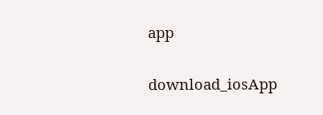app

download_iosApp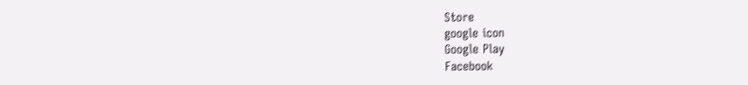Store
google icon
Google Play
Facebook